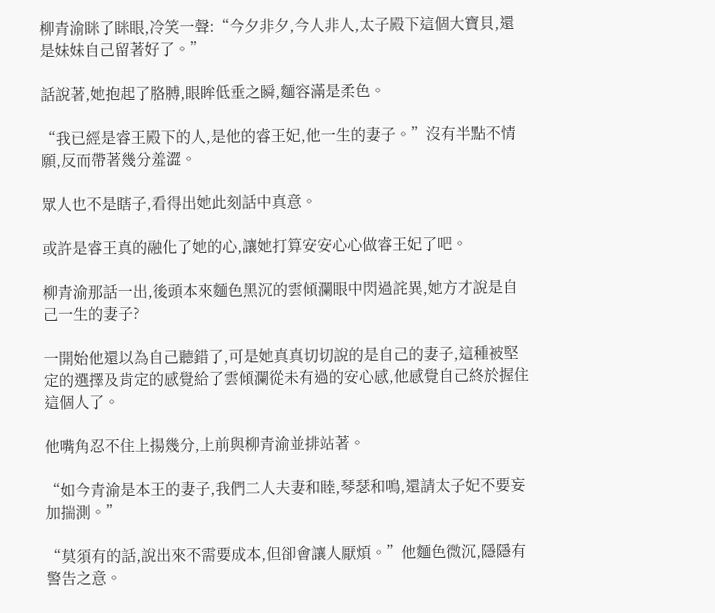柳青渝眯了眯眼,冷笑一聲:“今夕非夕,今人非人,太子殿下這個大寶貝,還是妹妹自己留著好了。”

話說著,她抱起了胳膊,眼眸低垂之瞬,麵容滿是柔色。

“我已經是睿王殿下的人,是他的睿王妃,他一生的妻子。”沒有半點不情願,反而帶著幾分羞澀。

眾人也不是瞎子,看得出她此刻話中真意。

或許是睿王真的融化了她的心,讓她打算安安心心做睿王妃了吧。

柳青渝那話一出,後頭本來麵色黑沉的雲傾瀾眼中閃過詫異,她方才說是自己一生的妻子?

一開始他還以為自己聽錯了,可是她真真切切說的是自己的妻子,這種被堅定的選擇及肯定的感覺給了雲傾瀾從未有過的安心感,他感覺自己終於握住這個人了。

他嘴角忍不住上揚幾分,上前與柳青渝並排站著。

“如今青渝是本王的妻子,我們二人夫妻和睦,琴瑟和鳴,還請太子妃不要妄加揣測。”

“莫須有的話,說出來不需要成本,但卻會讓人厭煩。”他麵色微沉,隱隱有警告之意。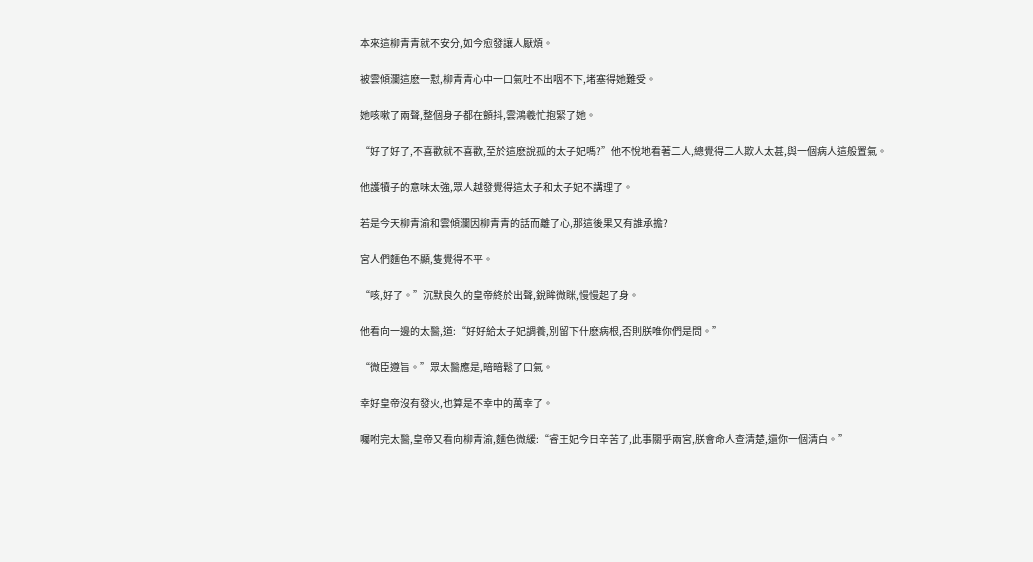本來這柳青青就不安分,如今愈發讓人厭煩。

被雲傾瀾這麽一懟,柳青青心中一口氣吐不出咽不下,堵塞得她難受。

她咳嗽了兩聲,整個身子都在顫抖,雲鴻羲忙抱緊了她。

“好了好了,不喜歡就不喜歡,至於這麽說孤的太子妃嗎?”他不悅地看著二人,總覺得二人欺人太甚,與一個病人這般置氣。

他護犢子的意味太強,眾人越發覺得這太子和太子妃不講理了。

若是今天柳青渝和雲傾瀾因柳青青的話而離了心,那這後果又有誰承擔?

宮人們麵色不顯,隻覺得不平。

“咳,好了。”沉默良久的皇帝終於出聲,銳眸微眯,慢慢起了身。

他看向一邊的太醫,道:“好好給太子妃調養,別留下什麽病根,否則朕唯你們是問。”

“微臣遵旨。”眾太醫應是,暗暗鬆了口氣。

幸好皇帝沒有發火,也算是不幸中的萬幸了。

囑咐完太醫,皇帝又看向柳青渝,麵色微緩:“睿王妃今日辛苦了,此事關乎兩宮,朕會命人查清楚,還你一個清白。”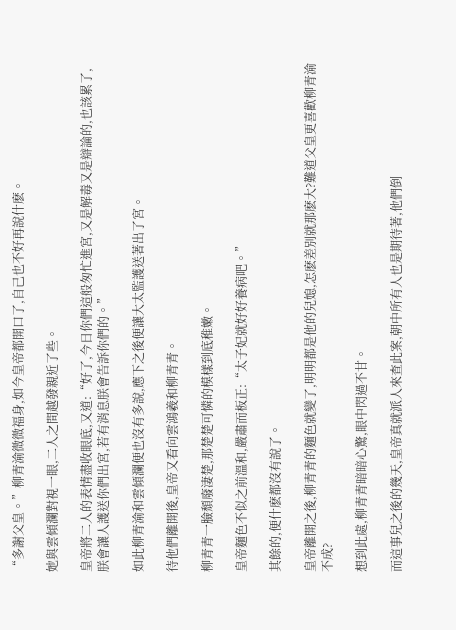“多謝父皇。”柳青渝微微福身,如今皇帝都開口了,自己也不好再說什麽。

她與雲傾瀾對視一眼,二人之間越發親近了些。

皇帝將二人的表情盡收眼底,又道:“好了,今日你們這般匆忙進宮,又是解毒又是辯論的,也該累了,朕會讓人護送你們出宮,若有消息朕會告訴你們的。”

如此柳青渝和雲傾瀾便也沒有多說,應下之後便讓大太監護送著出了宮。

待他們離開後,皇帝又看向雲鴻羲和柳青青。

柳青青一臉頹廢淒楚,那楚楚可憐的模樣到底稚嫩。

皇帝麵色不似之前溫和,嚴肅而板正:“太子妃就好好養病吧。”

其餘的,便什麽都沒有說了。

皇帝離開之後,柳青青的麵色就變了,明明都是他的兒媳,怎麽差別就那麽大?難道父皇更喜歡柳青渝不成?

想到此處,柳青青暗暗心驚,眼中閃過不甘。

而這事兒之後的幾天,皇帝真就派人來查此案,朝中所有人也是期待著,他們倒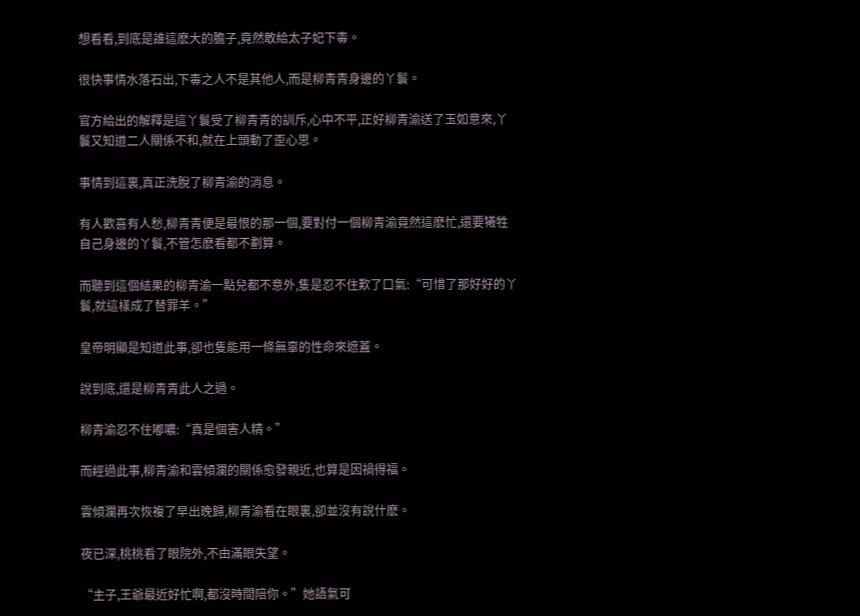想看看,到底是誰這麽大的膽子,竟然敢給太子妃下毒。

很快事情水落石出,下毒之人不是其他人,而是柳青青身邊的丫鬟。

官方給出的解釋是這丫鬟受了柳青青的訓斥,心中不平,正好柳青渝送了玉如意來,丫鬟又知道二人關係不和,就在上頭動了歪心思。

事情到這裏,真正洗脫了柳青渝的消息。

有人歡喜有人愁,柳青青便是最恨的那一個,要對付一個柳青渝竟然這麽忙,還要犧牲自己身邊的丫鬟,不管怎麽看都不劃算。

而聽到這個結果的柳青渝一點兒都不意外,隻是忍不住歎了口氣:“可惜了那好好的丫鬟,就這樣成了替罪羊。”

皇帝明顯是知道此事,卻也隻能用一條無辜的性命來遮蓋。

說到底,還是柳青青此人之過。

柳青渝忍不住嘟噥:“真是個害人精。”

而經過此事,柳青渝和雲傾瀾的關係愈發親近,也算是因禍得福。

雲傾瀾再次恢複了早出晚歸,柳青渝看在眼裏,卻並沒有說什麽。

夜已深,桃桃看了眼院外,不由滿眼失望。

“主子,王爺最近好忙啊,都沒時間陪你。”她語氣可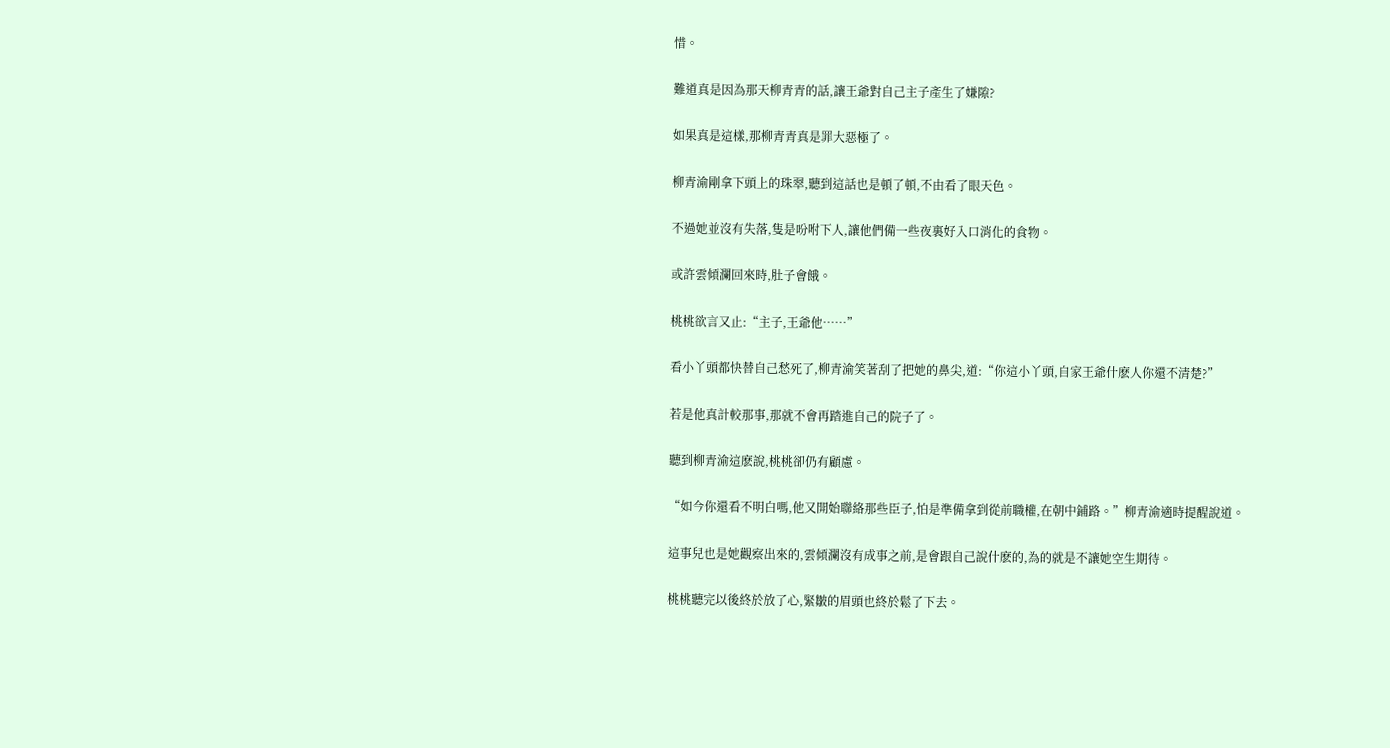惜。

難道真是因為那天柳青青的話,讓王爺對自己主子產生了嫌隙?

如果真是這樣,那柳青青真是罪大惡極了。

柳青渝剛拿下頭上的珠翠,聽到這話也是頓了頓,不由看了眼天色。

不過她並沒有失落,隻是吩咐下人,讓他們備一些夜裏好入口消化的食物。

或許雲傾瀾回來時,肚子會餓。

桃桃欲言又止:“主子,王爺他……”

看小丫頭都快替自己愁死了,柳青渝笑著刮了把她的鼻尖,道:“你這小丫頭,自家王爺什麽人你還不清楚?”

若是他真計較那事,那就不會再踏進自己的院子了。

聽到柳青渝這麽說,桃桃卻仍有顧慮。

“如今你還看不明白嗎,他又開始聯絡那些臣子,怕是準備拿到從前職權,在朝中鋪路。”柳青渝適時提醒說道。

這事兒也是她觀察出來的,雲傾瀾沒有成事之前,是會跟自己說什麽的,為的就是不讓她空生期待。

桃桃聽完以後終於放了心,緊皺的眉頭也終於鬆了下去。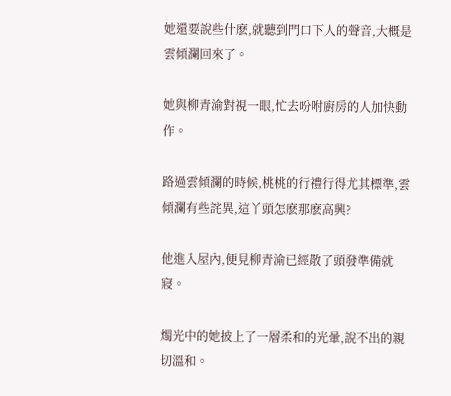她還要說些什麽,就聽到門口下人的聲音,大概是雲傾瀾回來了。

她與柳青渝對視一眼,忙去吩咐廚房的人加快動作。

路過雲傾瀾的時候,桃桃的行禮行得尤其標準,雲傾瀾有些詫異,這丫頭怎麽那麽高興?

他進入屋內,便見柳青渝已經散了頭發準備就寢。

燭光中的她披上了一層柔和的光暈,說不出的親切溫和。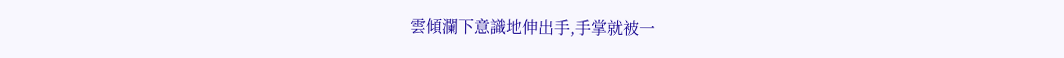雲傾瀾下意識地伸出手,手掌就被一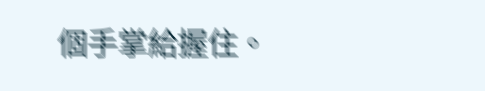個手掌給握住。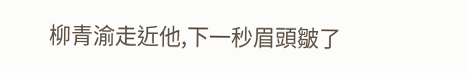柳青渝走近他,下一秒眉頭皺了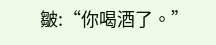皺:“你喝酒了。”